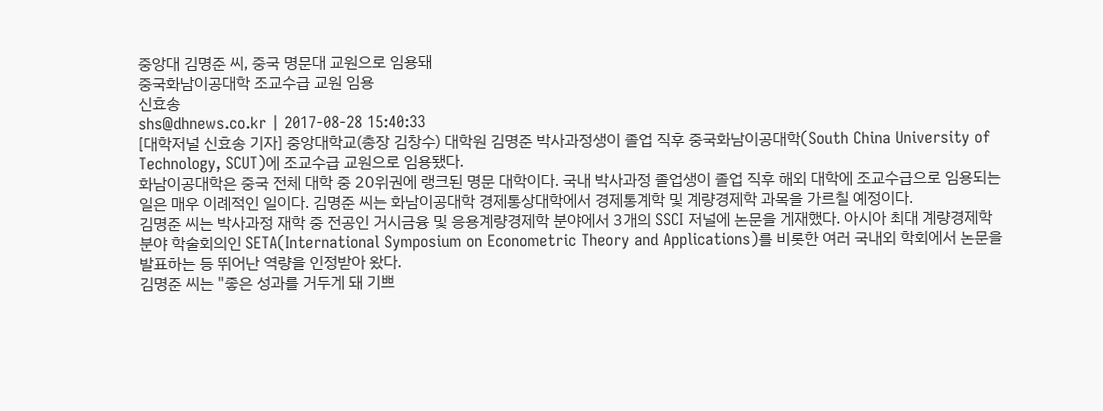중앙대 김명준 씨, 중국 명문대 교원으로 임용돼
중국화남이공대학 조교수급 교원 임용
신효송
shs@dhnews.co.kr | 2017-08-28 15:40:33
[대학저널 신효송 기자] 중앙대학교(총장 김창수) 대학원 김명준 박사과정생이 졸업 직후 중국화남이공대학(South China University of Technology, SCUT)에 조교수급 교원으로 임용됐다.
화남이공대학은 중국 전체 대학 중 20위권에 랭크된 명문 대학이다. 국내 박사과정 졸업생이 졸업 직후 해외 대학에 조교수급으로 임용되는 일은 매우 이례적인 일이다. 김명준 씨는 화남이공대학 경제통상대학에서 경제통계학 및 계량경제학 과목을 가르칠 예정이다.
김명준 씨는 박사과정 재학 중 전공인 거시금융 및 응용계량경제학 분야에서 3개의 SSCI 저널에 논문을 게재했다. 아시아 최대 계량경제학 분야 학술회의인 SETA(International Symposium on Econometric Theory and Applications)를 비롯한 여러 국내외 학회에서 논문을 발표하는 등 뛰어난 역량을 인정받아 왔다.
김명준 씨는 "좋은 성과를 거두게 돼 기쁘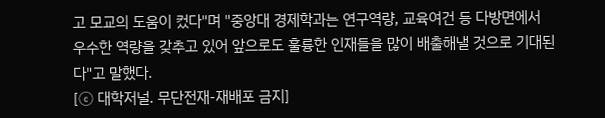고 모교의 도움이 컸다"며 "중앙대 경제학과는 연구역량, 교육여건 등 다방면에서 우수한 역량을 갖추고 있어 앞으로도 훌륭한 인재들을 많이 배출해낼 것으로 기대된다"고 말했다.
[ⓒ 대학저널. 무단전재-재배포 금지]